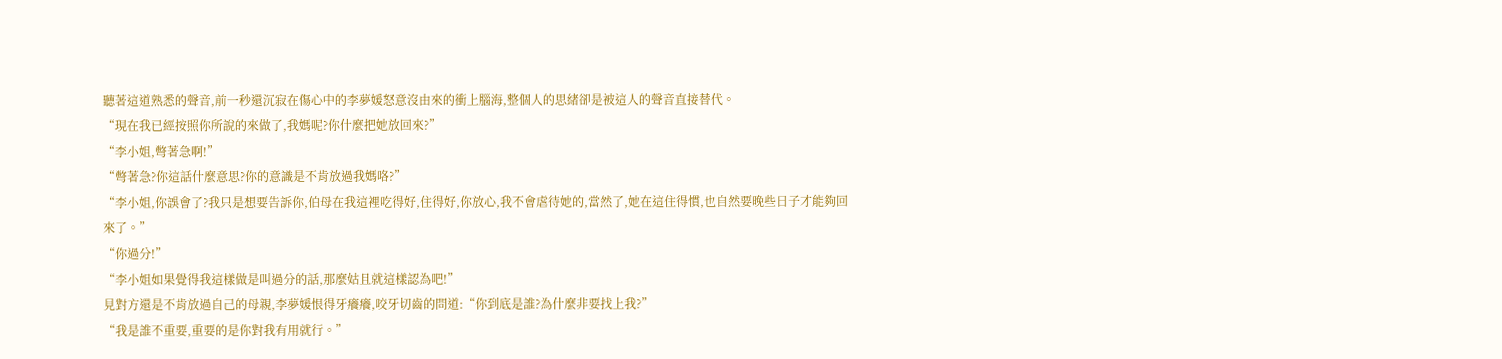聽著這道熟悉的聲音,前一秒還沉寂在傷心中的李夢媛怒意沒由來的衝上腦海,整個人的思緒卻是被這人的聲音直接替代。
“現在我已經按照你所說的來做了,我媽呢?你什麼把她放回來?”
“李小姐,彆著急啊!”
“彆著急?你這話什麼意思?你的意識是不肯放過我媽咯?”
“李小姐,你誤會了?我只是想要告訴你,伯母在我這裡吃得好,住得好,你放心,我不會虐待她的,當然了,她在這住得慣,也自然要晚些日子才能夠回來了。”
“你過分!”
“李小姐如果覺得我這樣做是叫過分的話,那麼姑且就這樣認為吧!”
見對方還是不肯放過自己的母親,李夢媛恨得牙癢癢,咬牙切齒的問道:“你到底是誰?為什麼非要找上我?”
“我是誰不重要,重要的是你對我有用就行。”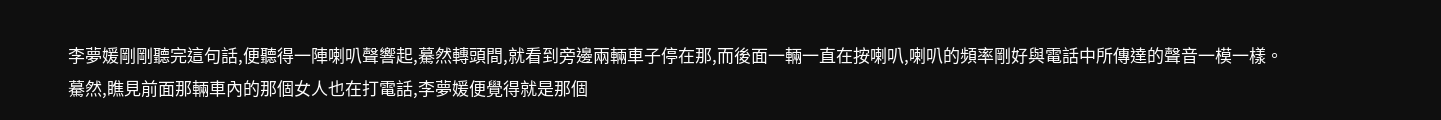李夢媛剛剛聽完這句話,便聽得一陣喇叭聲響起,驀然轉頭間,就看到旁邊兩輛車子停在那,而後面一輛一直在按喇叭,喇叭的頻率剛好與電話中所傳達的聲音一模一樣。
驀然,瞧見前面那輛車內的那個女人也在打電話,李夢媛便覺得就是那個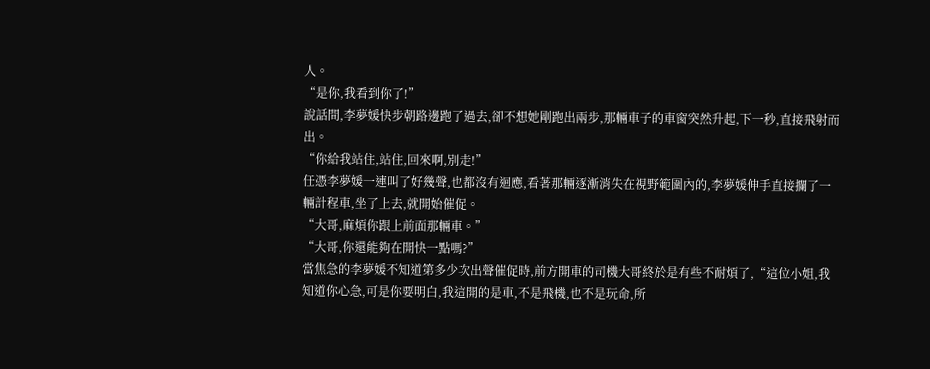人。
“是你,我看到你了!”
說話間,李夢媛快步朝路邊跑了過去,卻不想她剛跑出兩步,那輛車子的車窗突然升起,下一秒,直接飛射而出。
“你給我站住,站住,回來啊,別走!”
任憑李夢媛一連叫了好幾聲,也都沒有迴應,看著那輛逐漸消失在視野範圍內的,李夢媛伸手直接攔了一輛計程車,坐了上去,就開始催促。
“大哥,麻煩你跟上前面那輛車。”
“大哥,你還能夠在開快一點嗎?”
當焦急的李夢媛不知道第多少次出聲催促時,前方開車的司機大哥終於是有些不耐煩了,“這位小姐,我知道你心急,可是你要明白,我這開的是車,不是飛機,也不是玩命,所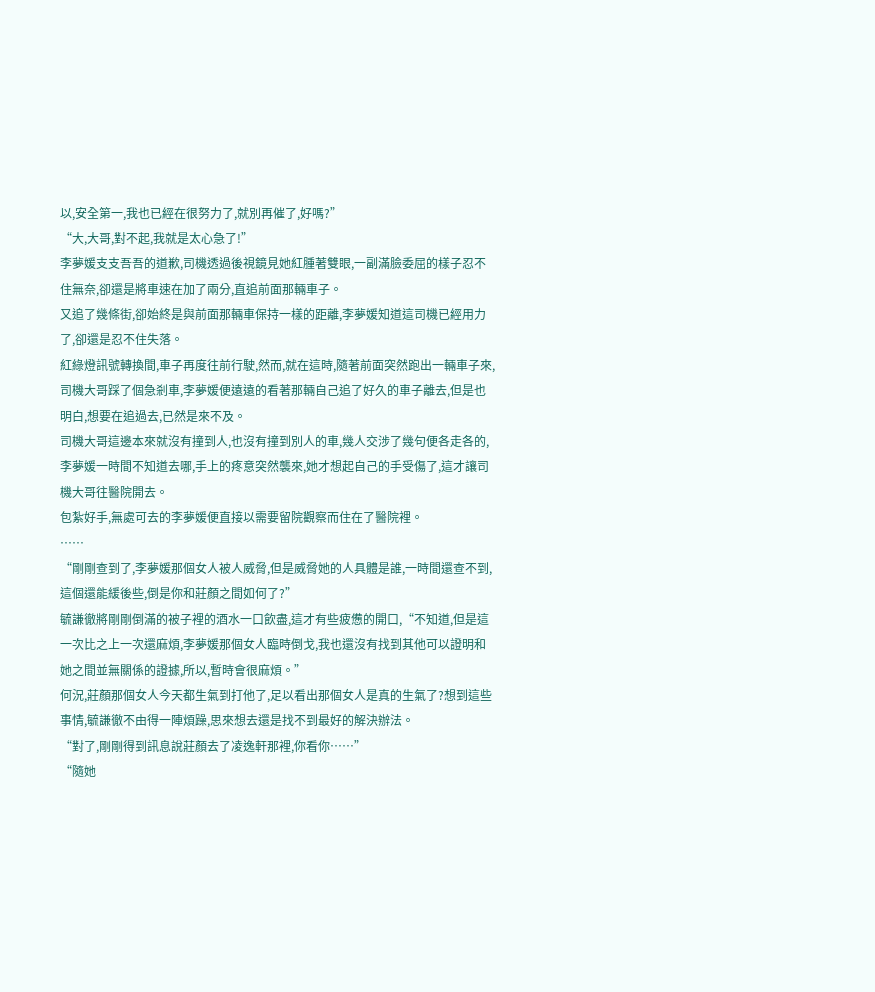以,安全第一,我也已經在很努力了,就別再催了,好嗎?”
“大,大哥,對不起,我就是太心急了!”
李夢媛支支吾吾的道歉,司機透過後視鏡見她紅腫著雙眼,一副滿臉委屈的樣子忍不住無奈,卻還是將車速在加了兩分,直追前面那輛車子。
又追了幾條街,卻始終是與前面那輛車保持一樣的距離,李夢媛知道這司機已經用力了,卻還是忍不住失落。
紅綠燈訊號轉換間,車子再度往前行駛,然而,就在這時,隨著前面突然跑出一輛車子來,司機大哥踩了個急剎車,李夢媛便遠遠的看著那輛自己追了好久的車子離去,但是也明白,想要在追過去,已然是來不及。
司機大哥這邊本來就沒有撞到人,也沒有撞到別人的車,幾人交涉了幾句便各走各的,李夢媛一時間不知道去哪,手上的疼意突然襲來,她才想起自己的手受傷了,這才讓司機大哥往醫院開去。
包紮好手,無處可去的李夢媛便直接以需要留院觀察而住在了醫院裡。
……
“剛剛查到了,李夢媛那個女人被人威脅,但是威脅她的人具體是誰,一時間還查不到,這個還能緩後些,倒是你和莊顏之間如何了?”
毓謙徹將剛剛倒滿的被子裡的酒水一口飲盡,這才有些疲憊的開口,“不知道,但是這一次比之上一次還麻煩,李夢媛那個女人臨時倒戈,我也還沒有找到其他可以證明和她之間並無關係的證據,所以,暫時會很麻煩。”
何況,莊顏那個女人今天都生氣到打他了,足以看出那個女人是真的生氣了?想到這些事情,毓謙徹不由得一陣煩躁,思來想去還是找不到最好的解決辦法。
“對了,剛剛得到訊息說莊顏去了凌逸軒那裡,你看你……”
“隨她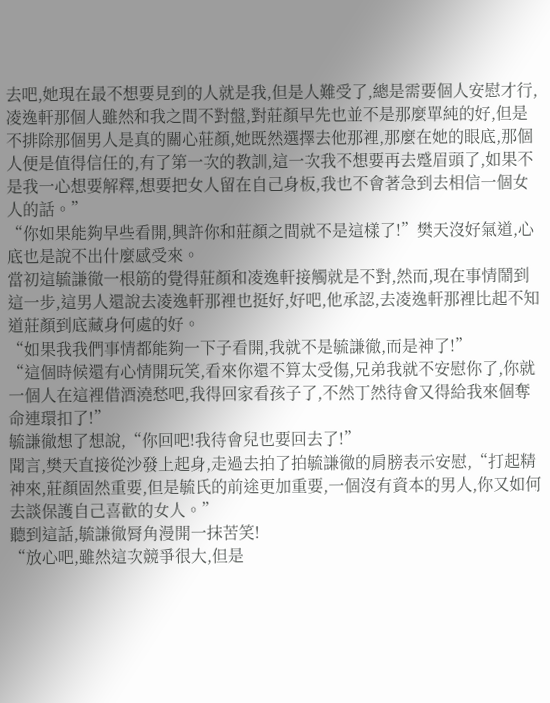去吧,她現在最不想要見到的人就是我,但是人難受了,總是需要個人安慰才行,凌逸軒那個人雖然和我之間不對盤,對莊顏早先也並不是那麼單純的好,但是不排除那個男人是真的關心莊顏,她既然選擇去他那裡,那麼在她的眼底,那個人便是值得信任的,有了第一次的教訓,這一次我不想要再去蹙眉頭了,如果不是我一心想要解釋,想要把女人留在自己身板,我也不會著急到去相信一個女人的話。”
“你如果能夠早些看開,興許你和莊顏之間就不是這樣了!”樊天沒好氣道,心底也是說不出什麼感受來。
當初這毓謙徹一根筋的覺得莊顏和凌逸軒接觸就是不對,然而,現在事情鬧到這一步,這男人還說去凌逸軒那裡也挺好,好吧,他承認,去凌逸軒那裡比起不知道莊顏到底藏身何處的好。
“如果我我們事情都能夠一下子看開,我就不是毓謙徹,而是神了!”
“這個時候還有心情開玩笑,看來你還不算太受傷,兄弟我就不安慰你了,你就一個人在這裡借酒澆愁吧,我得回家看孩子了,不然丁然待會又得給我來個奪命連環扣了!”
毓謙徹想了想說,“你回吧!我待會兒也要回去了!”
聞言,樊天直接從沙發上起身,走過去拍了拍毓謙徹的肩膀表示安慰,“打起精神來,莊顏固然重要,但是毓氏的前途更加重要,一個沒有資本的男人,你又如何去談保護自己喜歡的女人。”
聽到這話,毓謙徹脣角漫開一抹苦笑!
“放心吧,雖然這次競爭很大,但是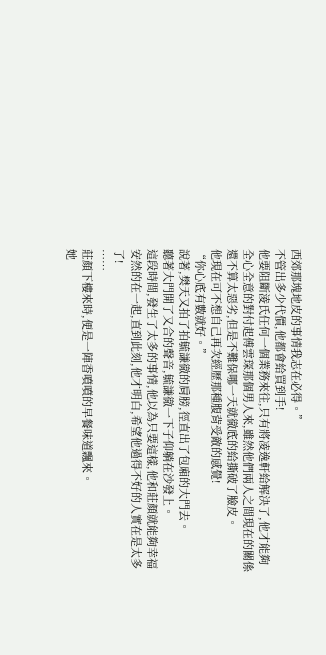西郊那塊地皮的事情我志在必得。”
不管出多少代價,他都會給買到手!
他要阻斷淩氏任何一個業務來往,只有將凌逸軒給解決了,他才能夠全心全意的對付起傅雲琛那個男人來,雖然他們兩人之間現在的關係還不算太惡劣,但是不難保哪一天就徹底的給撕破了臉皮。
他現在可不想自己再次經歷那種腹背受敵的感覺!
“你心底有數就好。”
說著,樊天又拍了拍毓謙徹的肩膀,徑直出了包廂的大門去。
聽著大門開了又合的聲音,毓謙徹一下子仰躺在沙發上。
這段時間,發生了太多的事情,他以為只要這樣,他和莊顏就能夠幸福安然的在一起,直到此刻,他才明白,希望他過得不好的人實在是太多了!
……
莊顏下樓來時,便是一陣香噴噴的早餐味道飄來。
她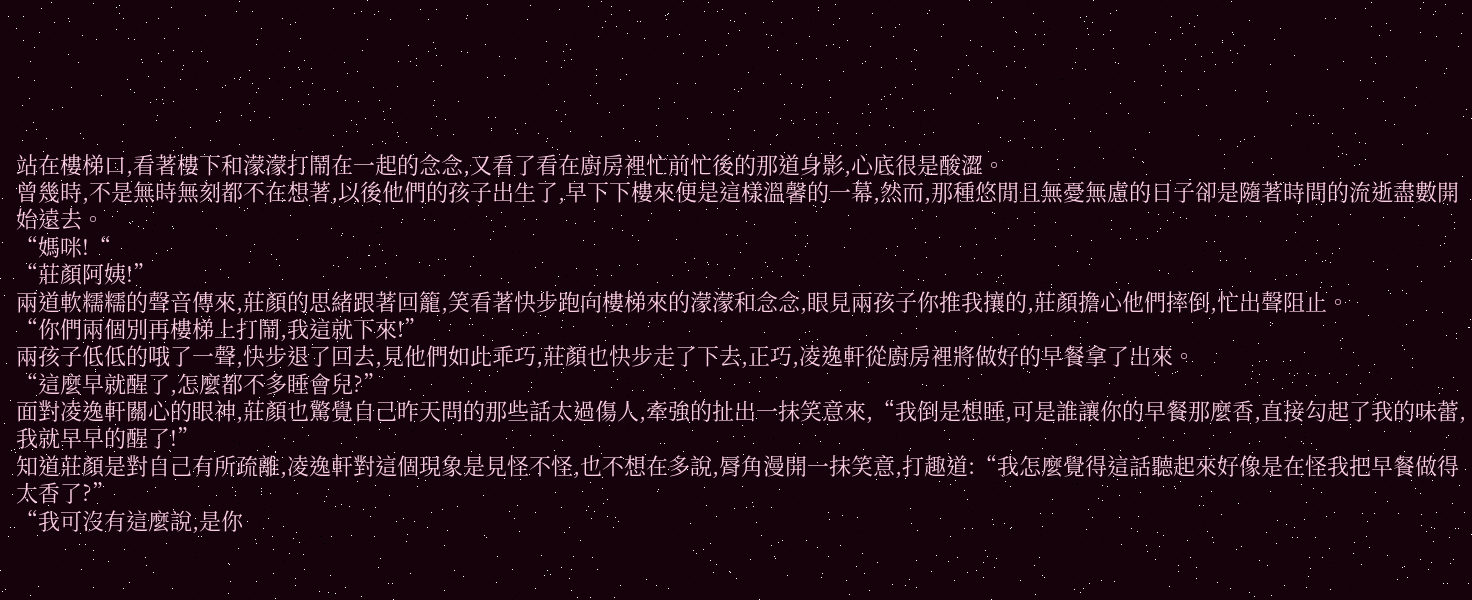站在樓梯口,看著樓下和濛濛打鬧在一起的念念,又看了看在廚房裡忙前忙後的那道身影,心底很是酸澀。
曾幾時,不是無時無刻都不在想著,以後他們的孩子出生了,早下下樓來便是這樣溫馨的一幕,然而,那種悠閒且無憂無慮的日子卻是隨著時間的流逝盡數開始遠去。
“媽咪!“
“莊顏阿姨!”
兩道軟糯糯的聲音傳來,莊顏的思緒跟著回籠,笑看著快步跑向樓梯來的濛濛和念念,眼見兩孩子你推我攘的,莊顏擔心他們摔倒,忙出聲阻止。
“你們兩個別再樓梯上打鬧,我這就下來!”
兩孩子低低的哦了一聲,快步退了回去,見他們如此乖巧,莊顏也快步走了下去,正巧,凌逸軒從廚房裡將做好的早餐拿了出來。
“這麼早就醒了,怎麼都不多睡會兒?”
面對凌逸軒關心的眼神,莊顏也驚覺自己昨天問的那些話太過傷人,牽強的扯出一抹笑意來,“我倒是想睡,可是誰讓你的早餐那麼香,直接勾起了我的味蕾,我就早早的醒了!”
知道莊顏是對自己有所疏離,凌逸軒對這個現象是見怪不怪,也不想在多說,脣角漫開一抹笑意,打趣道:“我怎麼覺得這話聽起來好像是在怪我把早餐做得太香了?”
“我可沒有這麼說,是你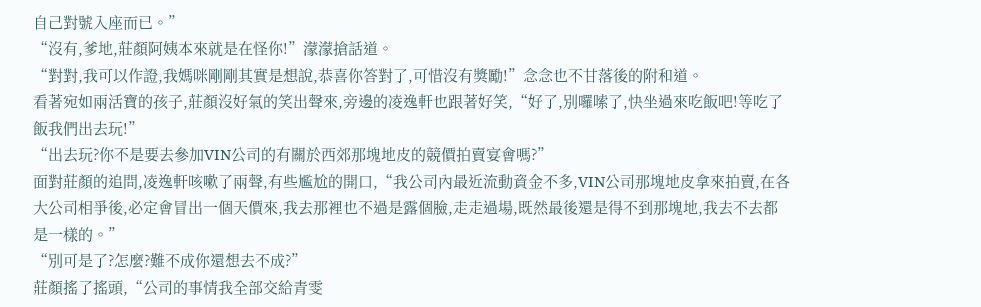自己對號入座而已。”
“沒有,爹地,莊顏阿姨本來就是在怪你!”濛濛搶話道。
“對對,我可以作證,我媽咪剛剛其實是想說,恭喜你答對了,可惜沒有獎勵!”念念也不甘落後的附和道。
看著宛如兩活寶的孩子,莊顏沒好氣的笑出聲來,旁邊的凌逸軒也跟著好笑,“好了,別囉嗦了,快坐過來吃飯吧!等吃了飯我們出去玩!”
“出去玩?你不是要去參加VIN公司的有關於西郊那塊地皮的競價拍賣宴會嗎?”
面對莊顏的追問,凌逸軒咳嗽了兩聲,有些尷尬的開口,“我公司內最近流動資金不多,VIN公司那塊地皮拿來拍賣,在各大公司相爭後,必定會冒出一個天價來,我去那裡也不過是露個臉,走走過場,既然最後還是得不到那塊地,我去不去都是一樣的。”
“別可是了?怎麼?難不成你還想去不成?”
莊顏搖了搖頭,“公司的事情我全部交給青雯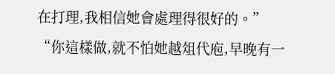在打理,我相信她會處理得很好的。”
“你這樣做,就不怕她越俎代庖,早晚有一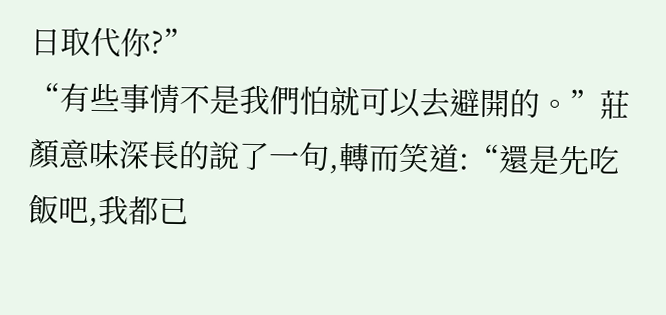日取代你?”
“有些事情不是我們怕就可以去避開的。”莊顏意味深長的說了一句,轉而笑道:“還是先吃飯吧,我都已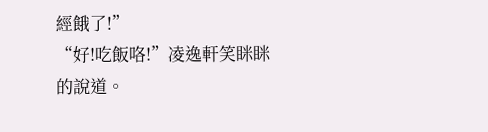經餓了!”
“好!吃飯咯!”凌逸軒笑眯眯的說道。